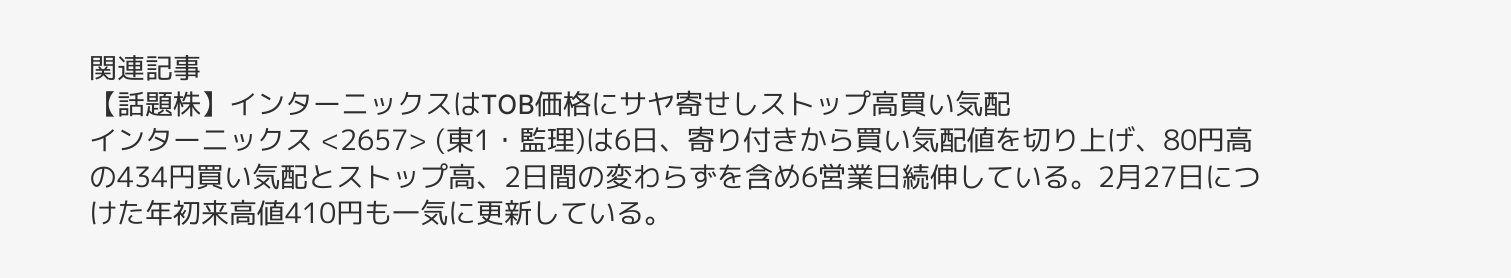関連記事
【話題株】インターニックスはTOB価格にサヤ寄せしストップ高買い気配
インターニックス <2657> (東1・監理)は6日、寄り付きから買い気配値を切り上げ、80円高の434円買い気配とストップ高、2日間の変わらずを含め6営業日続伸している。2月27日につけた年初来高値410円も一気に更新している。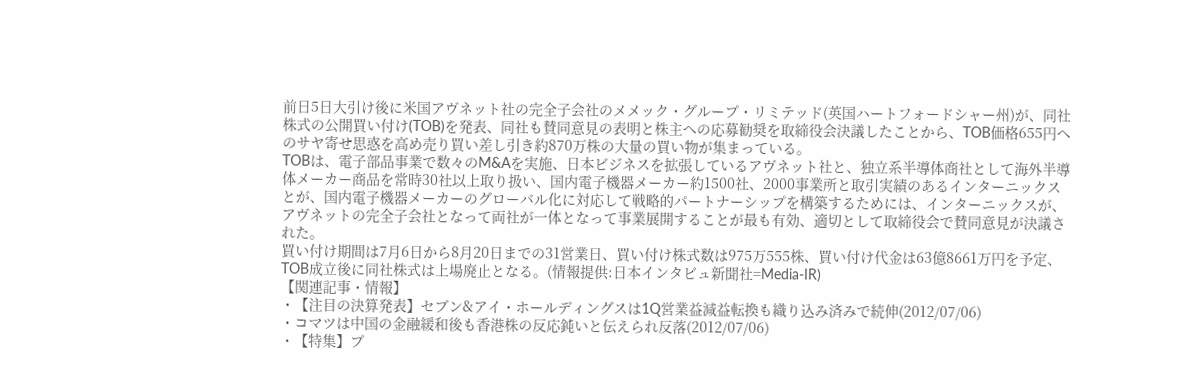前日5日大引け後に米国アヴネット社の完全子会社のメメック・グループ・リミテッド(英国ハートフォードシャー州)が、同社株式の公開買い付け(TOB)を発表、同社も賛同意見の表明と株主への応募勧奨を取締役会決議したことから、TOB価格655円へのサヤ寄せ思惑を高め売り買い差し引き約870万株の大量の買い物が集まっている。
TOBは、電子部品事業で数々のM&Aを実施、日本ビジネスを拡張しているアヴネット社と、独立系半導体商社として海外半導体メーカー商品を常時30社以上取り扱い、国内電子機器メーカー約1500社、2000事業所と取引実績のあるインターニックスとが、国内電子機器メーカーのグローバル化に対応して戦略的パートナーシップを構築するためには、インターニックスが、アヴネットの完全子会社となって両社が一体となって事業展開することが最も有効、適切として取締役会で賛同意見が決議された。
買い付け期間は7月6日から8月20日までの31営業日、買い付け株式数は975万555株、買い付け代金は63億8661万円を予定、TOB成立後に同社株式は上場廃止となる。(情報提供:日本インタビュ新聞社=Media-IR)
【関連記事・情報】
・【注目の決算発表】セブン&アイ・ホールディングスは1Q営業益減益転換も織り込み済みで続伸(2012/07/06)
・コマツは中国の金融緩和後も香港株の反応鈍いと伝えられ反落(2012/07/06)
・【特集】プ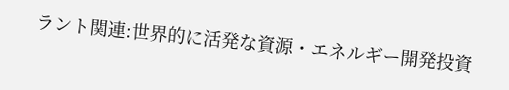ラント関連:世界的に活発な資源・エネルギー開発投資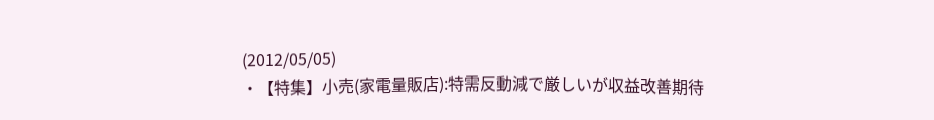(2012/05/05)
・【特集】小売(家電量販店):特需反動減で厳しいが収益改善期待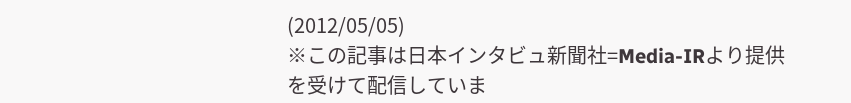(2012/05/05)
※この記事は日本インタビュ新聞社=Media-IRより提供を受けて配信していま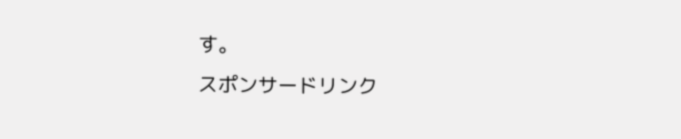す。
スポンサードリンク